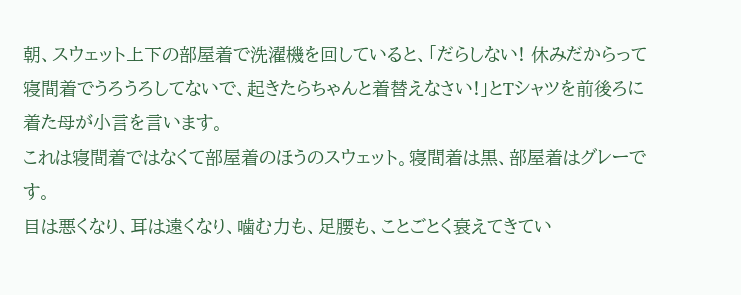朝、スウェット上下の部屋着で洗濯機を回していると、「だらしない! 休みだからって寝間着でうろうろしてないで、起きたらちゃんと着替えなさい!」とTシャツを前後ろに着た母が小言を言います。
これは寝間着ではなくて部屋着のほうのスウェット。寝間着は黒、部屋着はグレーです。
目は悪くなり、耳は遠くなり、噛む力も、足腰も、ことごとく衰えてきてい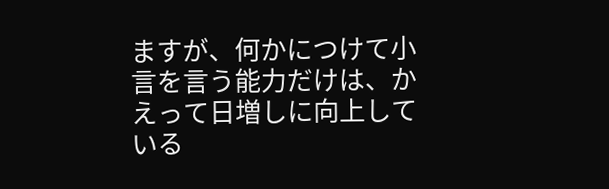ますが、何かにつけて小言を言う能力だけは、かえって日増しに向上している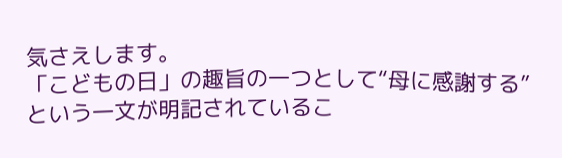気さえします。
「こどもの日」の趣旨の一つとして“母に感謝する”という一文が明記されているこ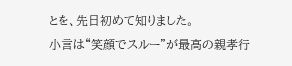とを、先日初めて知りました。
小言は“笑顔でスルー”が最高の親孝行